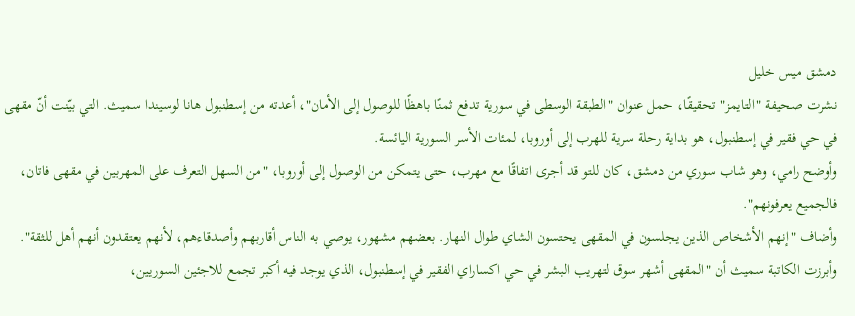دمشق ميس خليل
نشرت صحيفة "التايمز" تحقيقًا، حمل عنوان "الطبقة الوسطى في سورية تدفع ثمنًا باهظًا للوصول إلى الأمان"، أعدته من إسطنبول هانا لوسيندا سميث. التي بيّنت أنّ مقهى في حي فقير في إسطنبول، هو بداية رحلة سرية للهرب إلى أوروبا، لمئات الأسر السورية اليائسة.
وأوضح رامي، وهو شاب سوري من دمشق، كان للتو قد أجرى اتفاقًا مع مهرب، حتى يتمكن من الوصول إلى أوروبا، "من السهل التعرف على المهربين في مقهى فاتان، فالجميع يعرفونهم".
وأضاف "إنهم الأشخاص الذين يجلسون في المقهى يحتسون الشاي طوال النهار. بعضهم مشهور، يوصي به الناس أقاربهم وأصدقاءهم، لأنهم يعتقدون أنهم أهل للثقة".
وأبرزت الكاتبة سميث أن "المقهى أشهر سوق لتهريب البشر في حي اكساراي الفقير في إسطنبول، الذي يوجد فيه أكبر تجمع للاجئين السوريين،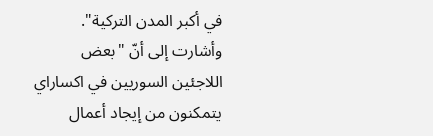في أكبر المدن التركية".
وأشارت إلى أنّ "بعض اللاجئين السوريين في اكساراي يتمكنون من إيجاد أعمال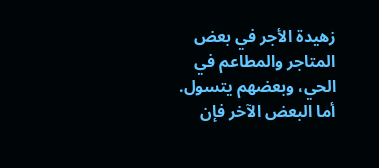زهيدة الأجر في بعض المتاجر والمطاعم في الحي، وبعضهم يتسول. أما البعض الآخر فإن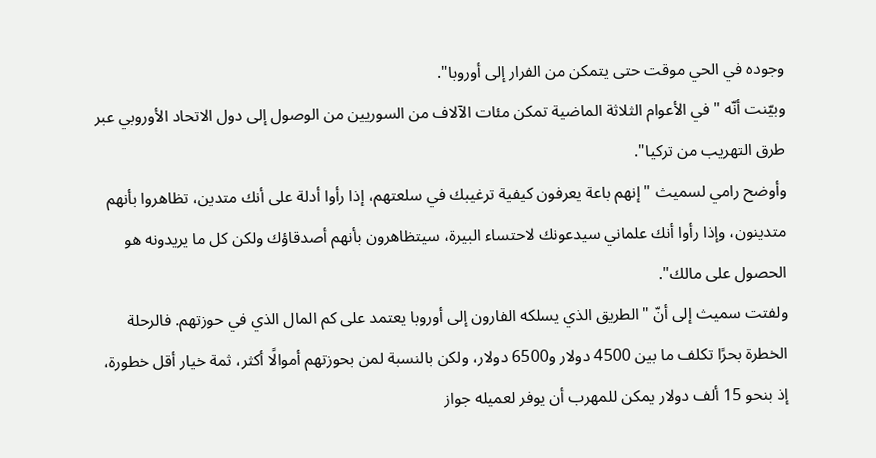وجوده في الحي موقت حتى يتمكن من الفرار إلى أوروبا".
وبيّنت أنّه "في الأعوام الثلاثة الماضية تمكن مئات الآلاف من السوريين من الوصول إلى دول الاتحاد الأوروبي عبر طرق التهريب من تركيا".
وأوضح رامي لسميث "إنهم باعة يعرفون كيفية ترغيبك في سلعتهم، إذا رأوا أدلة على أنك متدين، تظاهروا بأنهم متدينون، وإذا رأوا أنك علماني سيدعونك لاحتساء البيرة، سيتظاهرون بأنهم أصدقاؤك ولكن كل ما يريدونه هو الحصول على مالك".
ولفتت سميث إلى أنّ "الطريق الذي يسلكه الفارون إلى أوروبا يعتمد على كم المال الذي في حوزتهم. فالرحلة الخطرة بحرًا تكلف ما بين 4500 دولار و6500 دولار، ولكن بالنسبة لمن بحوزتهم أموالًا أكثر، ثمة خيار أقل خطورة، إذ بنحو 15 ألف دولار يمكن للمهرب أن يوفر لعميله جواز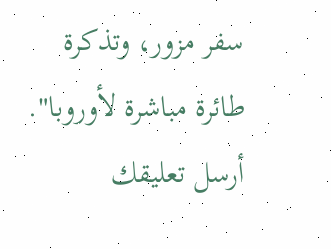سفر مزور، وتذكرة طائرة مباشرة لأوروبا".
أرسل تعليقك